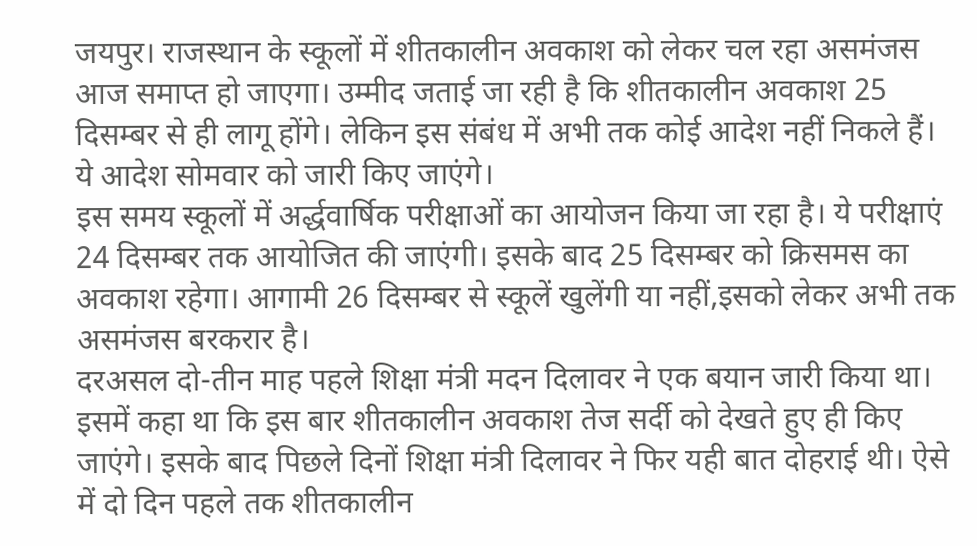जयपुर। राजस्थान के स्कूलों में शीतकालीन अवकाश को लेकर चल रहा असमंजस आज समाप्त हो जाएगा। उम्मीद जताई जा रही है कि शीतकालीन अवकाश 25 दिसम्बर से ही लागू होंगे। लेकिन इस संबंध में अभी तक कोई आदेश नहीं निकले हैं। ये आदेश सोमवार को जारी किए जाएंगे।
इस समय स्कूलों में अर्द्धवार्षिक परीक्षाओं का आयोजन किया जा रहा है। ये परीक्षाएं 24 दिसम्बर तक आयोजित की जाएंगी। इसके बाद 25 दिसम्बर को क्रिसमस का अवकाश रहेगा। आगामी 26 दिसम्बर से स्कूलें खुलेंगी या नहीं,इसको लेकर अभी तक असमंजस बरकरार है।
दरअसल दो-तीन माह पहले शिक्षा मंत्री मदन दिलावर ने एक बयान जारी किया था। इसमें कहा था कि इस बार शीतकालीन अवकाश तेज सर्दी को देखते हुए ही किए जाएंगे। इसके बाद पिछले दिनों शिक्षा मंत्री दिलावर ने फिर यही बात दोहराई थी। ऐसे में दो दिन पहले तक शीतकालीन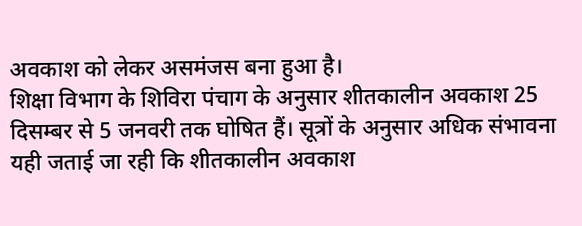अवकाश को लेकर असमंजस बना हुआ है।
शिक्षा विभाग के शिविरा पंचाग के अनुसार शीतकालीन अवकाश 25 दिसम्बर से 5 जनवरी तक घोषित हैं। सूत्रों के अनुसार अधिक संभावना यही जताई जा रही कि शीतकालीन अवकाश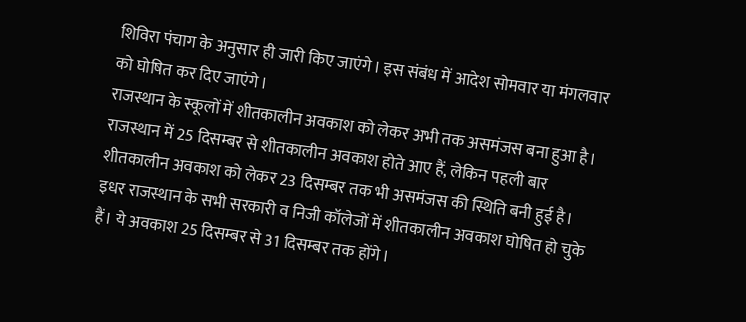शिविरा पंचाग के अनुसार ही जारी किए जाएंगे। इस संबंध में आदेश सोमवार या मंगलवार को घोषित कर दिए जाएंगे।
राजस्थान के स्कूलों में शीतकालीन अवकाश को लेकर अभी तक असमंजस बना हुआ है। राजस्थान में 25 दिसम्बर से शीतकालीन अवकाश होते आए हैं, लेकिन पहली बार शीतकालीन अवकाश को लेकर 23 दिसम्बर तक भी असमंजस की स्थिति बनी हुई है। इधर राजस्थान के सभी सरकारी व निजी कॉलेजों में शीतकालीन अवकाश घोषित हो चुके हैं। ये अवकाश 25 दिसम्बर से 31 दिसम्बर तक होंगे।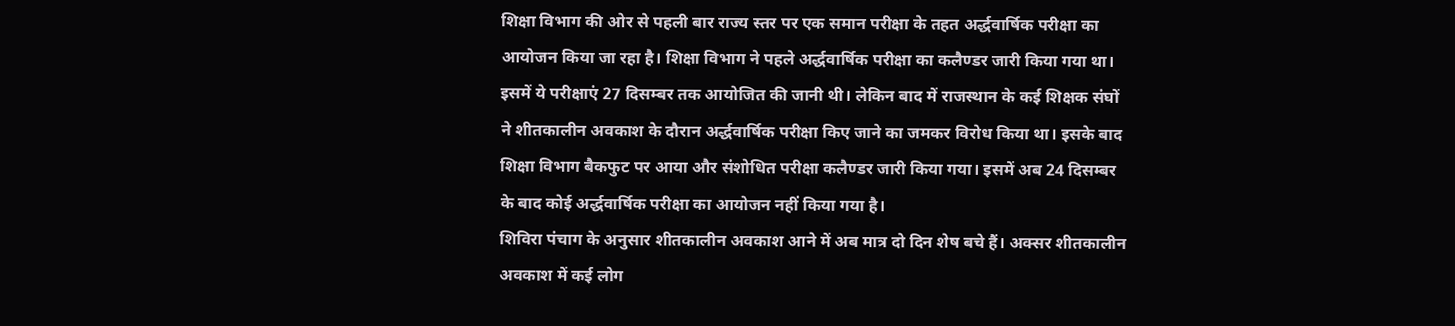शिक्षा विभाग की ओर से पहली बार राज्य स्तर पर एक समान परीक्षा के तहत अर्द्धवार्षिक परीक्षा का आयोजन किया जा रहा है। शिक्षा विभाग ने पहले अर्द्धवार्षिक परीक्षा का कलैण्डर जारी किया गया था। इसमें ये परीक्षाएं 27 दिसम्बर तक आयोजित की जानी थी। लेकिन बाद में राजस्थान के कई शिक्षक संघों ने शीतकालीन अवकाश के दौरान अर्द्धवार्षिक परीक्षा किए जाने का जमकर विरोध किया था। इसके बाद शिक्षा विभाग बैकफुट पर आया और संशोधित परीक्षा कलैण्डर जारी किया गया। इसमें अब 24 दिसम्बर के बाद कोई अर्द्धवार्षिक परीक्षा का आयोजन नहीं किया गया है।
शिविरा पंचाग के अनुसार शीतकालीन अवकाश आने में अब मात्र दो दिन शेष बचे हैं। अक्सर शीतकालीन अवकाश में कई लोग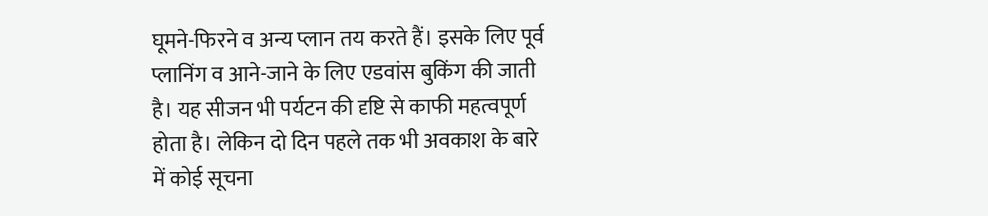घूमने-फिरने व अन्य प्लान तय करते हैं। इसके लिए पूर्व प्लानिंग व आने-जाने के लिए एडवांस बुकिंग की जाती है। यह सीजन भी पर्यटन की दृष्टि से काफी महत्वपूर्ण होता है। लेकिन दो दिन पहले तक भी अवकाश के बारे में कोई सूचना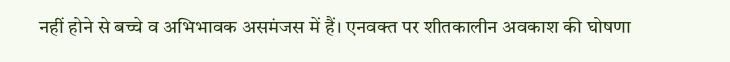नहीं होने से बच्चे व अभिभावक असमंजस में हैं। एनवक्त पर शीतकालीन अवकाश की घोषणा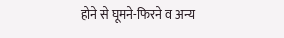होने से घूमने-फिरने व अन्य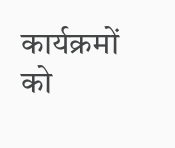कार्यक्रमों को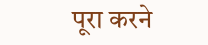पूरा करने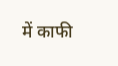में काफी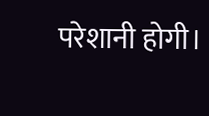परेशानी होगी।